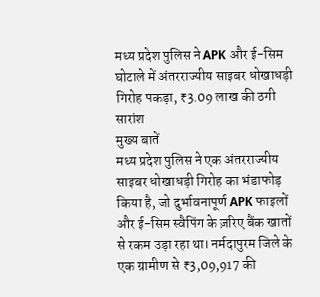मध्य प्रदेश पुलिस ने APK और ई-सिम घोटाले में अंतरराज्यीय साइबर धोखाधड़ी गिरोह पकड़ा, ₹3.09 लाख की ठगी
सारांश
मुख्य बातें
मध्य प्रदेश पुलिस ने एक अंतरराज्यीय साइबर धोखाधड़ी गिरोह का भंडाफोड़ किया है, जो दुर्भावनापूर्ण APK फाइलों और ई-सिम स्वैपिंग के ज़रिए बैंक खातों से रकम उड़ा रहा था। नर्मदापुरम जिले के एक ग्रामीण से ₹3,09,917 की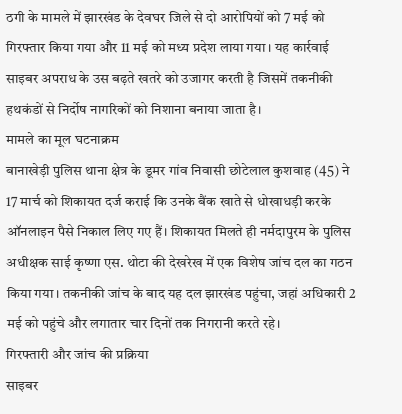ठगी के मामले में झारखंड के देवघर जिले से दो आरोपियों को 7 मई को गिरफ्तार किया गया और 11 मई को मध्य प्रदेश लाया गया। यह कार्रवाई साइबर अपराध के उस बढ़ते खतरे को उजागर करती है जिसमें तकनीकी हथकंडों से निर्दोष नागरिकों को निशाना बनाया जाता है।
मामले का मूल घटनाक्रम
बानाखेड़ी पुलिस थाना क्षेत्र के डूमर गांव निवासी छोटेलाल कुशवाह (45) ने 17 मार्च को शिकायत दर्ज कराई कि उनके बैंक खाते से धोखाधड़ी करके ऑनलाइन पैसे निकाल लिए गए हैं। शिकायत मिलते ही नर्मदापुरम के पुलिस अधीक्षक साई कृष्णा एस. थोटा की देखरेख में एक विशेष जांच दल का गठन किया गया। तकनीकी जांच के बाद यह दल झारखंड पहुंचा, जहां अधिकारी 2 मई को पहुंचे और लगातार चार दिनों तक निगरानी करते रहे।
गिरफ्तारी और जांच की प्रक्रिया
साइबर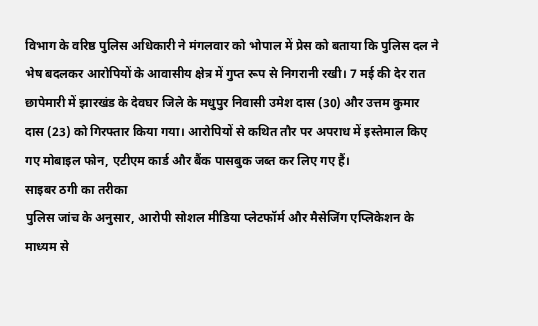विभाग के वरिष्ठ पुलिस अधिकारी ने मंगलवार को भोपाल में प्रेस को बताया कि पुलिस दल ने भेष बदलकर आरोपियों के आवासीय क्षेत्र में गुप्त रूप से निगरानी रखी। 7 मई की देर रात छापेमारी में झारखंड के देवघर जिले के मधुपुर निवासी उमेश दास (30) और उत्तम कुमार दास (23) को गिरफ्तार किया गया। आरोपियों से कथित तौर पर अपराध में इस्तेमाल किए गए मोबाइल फोन, एटीएम कार्ड और बैंक पासबुक जब्त कर लिए गए हैं।
साइबर ठगी का तरीका
पुलिस जांच के अनुसार, आरोपी सोशल मीडिया प्लेटफॉर्म और मैसेजिंग एप्लिकेशन के माध्यम से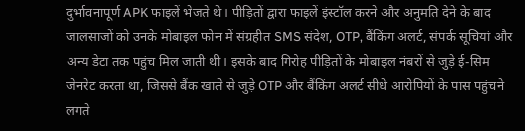दुर्भावनापूर्ण APK फाइलें भेजते थे। पीड़ितों द्वारा फाइलें इंस्टॉल करने और अनुमति देने के बाद जालसाजों को उनके मोबाइल फोन में संग्रहीत SMS संदेश, OTP, बैंकिंग अलर्ट, संपर्क सूचियां और अन्य डेटा तक पहुंच मिल जाती थी। इसके बाद गिरोह पीड़ितों के मोबाइल नंबरों से जुड़े ई-सिम जेनरेट करता था, जिससे बैंक खाते से जुड़े OTP और बैंकिंग अलर्ट सीधे आरोपियों के पास पहुंचने लगते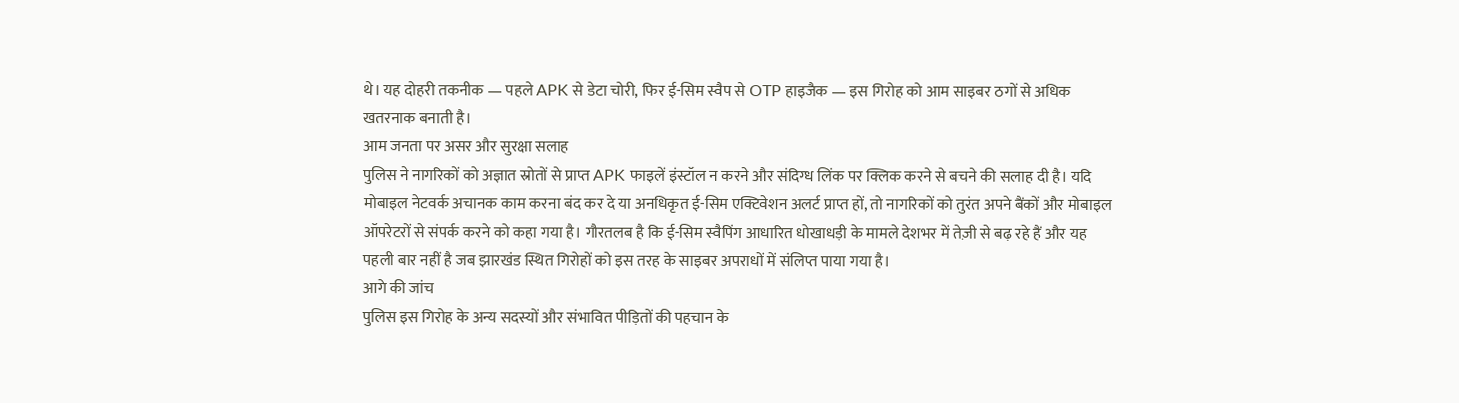थे। यह दोहरी तकनीक — पहले APK से डेटा चोरी, फिर ई-सिम स्वैप से OTP हाइजैक — इस गिरोह को आम साइबर ठगों से अधिक खतरनाक बनाती है।
आम जनता पर असर और सुरक्षा सलाह
पुलिस ने नागरिकों को अज्ञात स्रोतों से प्राप्त APK फाइलें इंस्टॉल न करने और संदिग्ध लिंक पर क्लिक करने से बचने की सलाह दी है। यदि मोबाइल नेटवर्क अचानक काम करना बंद कर दे या अनधिकृत ई-सिम एक्टिवेशन अलर्ट प्राप्त हों, तो नागरिकों को तुरंत अपने बैंकों और मोबाइल ऑपरेटरों से संपर्क करने को कहा गया है। गौरतलब है कि ई-सिम स्वैपिंग आधारित धोखाधड़ी के मामले देशभर में तेज़ी से बढ़ रहे हैं और यह पहली बार नहीं है जब झारखंड स्थित गिरोहों को इस तरह के साइबर अपराधों में संलिप्त पाया गया है।
आगे की जांच
पुलिस इस गिरोह के अन्य सदस्यों और संभावित पीड़ितों की पहचान के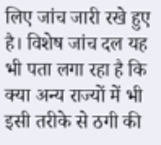लिए जांच जारी रखे हुए है। विशेष जांच दल यह भी पता लगा रहा है कि क्या अन्य राज्यों में भी इसी तरीके से ठगी की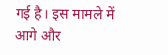गई है। इस मामले में आगे और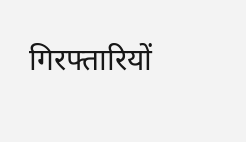गिरफ्तारियों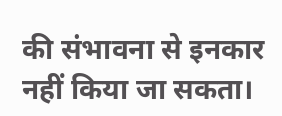की संभावना से इनकार नहीं किया जा सकता।